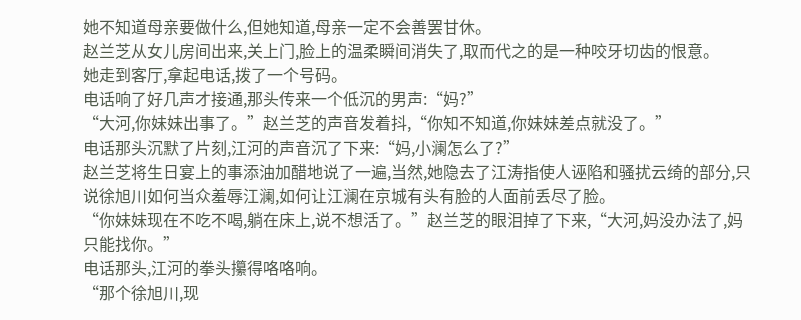她不知道母亲要做什么,但她知道,母亲一定不会善罢甘休。
赵兰芝从女儿房间出来,关上门,脸上的温柔瞬间消失了,取而代之的是一种咬牙切齿的恨意。
她走到客厅,拿起电话,拨了一个号码。
电话响了好几声才接通,那头传来一个低沉的男声:“妈?”
“大河,你妹妹出事了。”赵兰芝的声音发着抖,“你知不知道,你妹妹差点就没了。”
电话那头沉默了片刻,江河的声音沉了下来:“妈,小澜怎么了?”
赵兰芝将生日宴上的事添油加醋地说了一遍,当然,她隐去了江涛指使人诬陷和骚扰云绮的部分,只说徐旭川如何当众羞辱江澜,如何让江澜在京城有头有脸的人面前丢尽了脸。
“你妹妹现在不吃不喝,躺在床上,说不想活了。”赵兰芝的眼泪掉了下来,“大河,妈没办法了,妈只能找你。”
电话那头,江河的拳头攥得咯咯响。
“那个徐旭川,现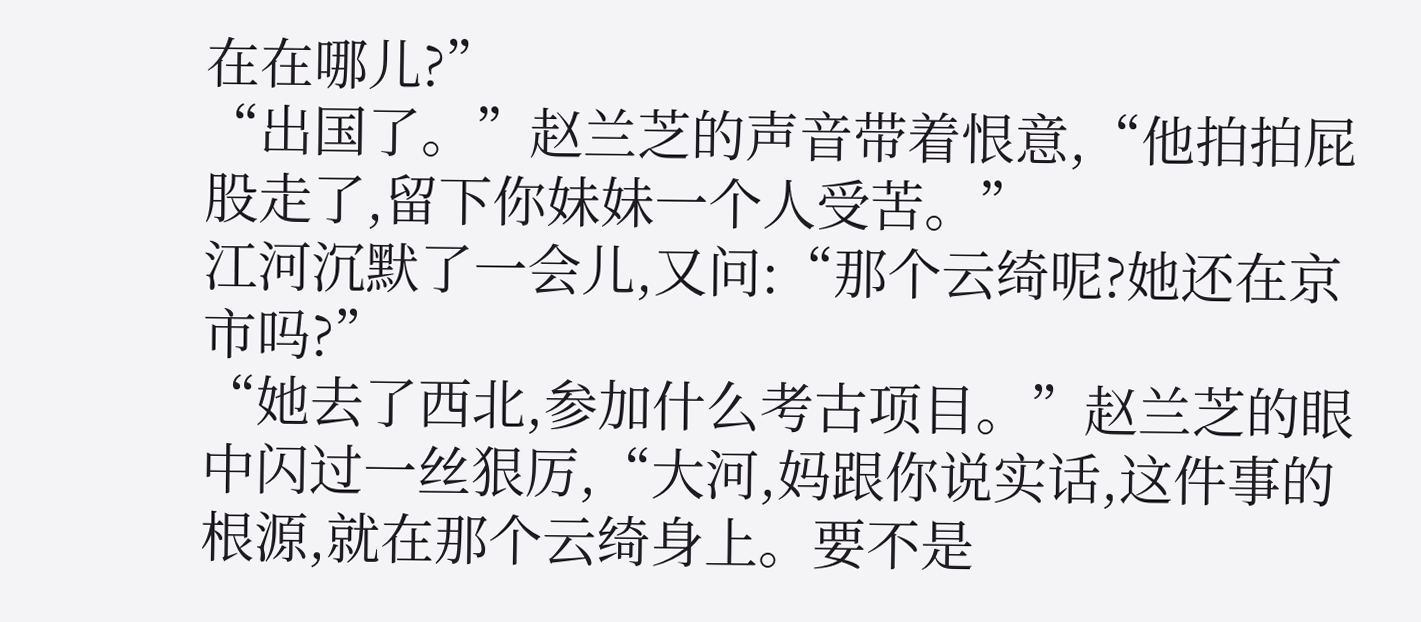在在哪儿?”
“出国了。”赵兰芝的声音带着恨意,“他拍拍屁股走了,留下你妹妹一个人受苦。”
江河沉默了一会儿,又问:“那个云绮呢?她还在京市吗?”
“她去了西北,参加什么考古项目。”赵兰芝的眼中闪过一丝狠厉,“大河,妈跟你说实话,这件事的根源,就在那个云绮身上。要不是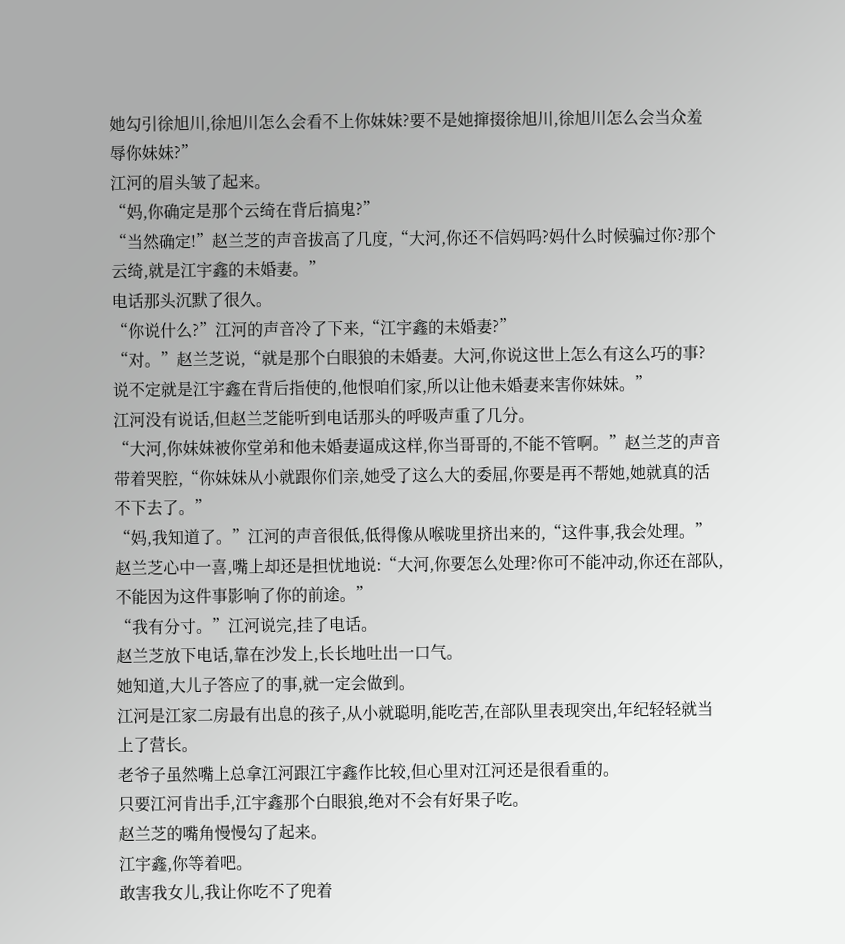她勾引徐旭川,徐旭川怎么会看不上你妹妹?要不是她撺掇徐旭川,徐旭川怎么会当众羞辱你妹妹?”
江河的眉头皱了起来。
“妈,你确定是那个云绮在背后搞鬼?”
“当然确定!”赵兰芝的声音拔高了几度,“大河,你还不信妈吗?妈什么时候骗过你?那个云绮,就是江宇鑫的未婚妻。”
电话那头沉默了很久。
“你说什么?”江河的声音冷了下来,“江宇鑫的未婚妻?”
“对。”赵兰芝说,“就是那个白眼狼的未婚妻。大河,你说这世上怎么有这么巧的事?说不定就是江宇鑫在背后指使的,他恨咱们家,所以让他未婚妻来害你妹妹。”
江河没有说话,但赵兰芝能听到电话那头的呼吸声重了几分。
“大河,你妹妹被你堂弟和他未婚妻逼成这样,你当哥哥的,不能不管啊。”赵兰芝的声音带着哭腔,“你妹妹从小就跟你们亲,她受了这么大的委屈,你要是再不帮她,她就真的活不下去了。”
“妈,我知道了。”江河的声音很低,低得像从喉咙里挤出来的,“这件事,我会处理。”
赵兰芝心中一喜,嘴上却还是担忧地说:“大河,你要怎么处理?你可不能冲动,你还在部队,不能因为这件事影响了你的前途。”
“我有分寸。”江河说完,挂了电话。
赵兰芝放下电话,靠在沙发上,长长地吐出一口气。
她知道,大儿子答应了的事,就一定会做到。
江河是江家二房最有出息的孩子,从小就聪明,能吃苦,在部队里表现突出,年纪轻轻就当上了营长。
老爷子虽然嘴上总拿江河跟江宇鑫作比较,但心里对江河还是很看重的。
只要江河肯出手,江宇鑫那个白眼狼,绝对不会有好果子吃。
赵兰芝的嘴角慢慢勾了起来。
江宇鑫,你等着吧。
敢害我女儿,我让你吃不了兜着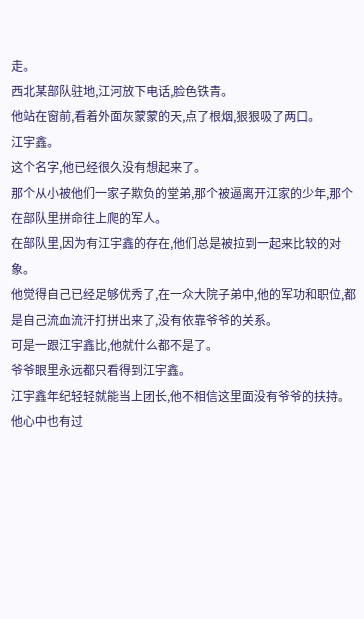走。
西北某部队驻地,江河放下电话,脸色铁青。
他站在窗前,看着外面灰蒙蒙的天,点了根烟,狠狠吸了两口。
江宇鑫。
这个名字,他已经很久没有想起来了。
那个从小被他们一家子欺负的堂弟,那个被逼离开江家的少年,那个在部队里拼命往上爬的军人。
在部队里,因为有江宇鑫的存在,他们总是被拉到一起来比较的对象。
他觉得自己已经足够优秀了,在一众大院子弟中,他的军功和职位,都是自己流血流汗打拼出来了,没有依靠爷爷的关系。
可是一跟江宇鑫比,他就什么都不是了。
爷爷眼里永远都只看得到江宇鑫。
江宇鑫年纪轻轻就能当上团长,他不相信这里面没有爷爷的扶持。
他心中也有过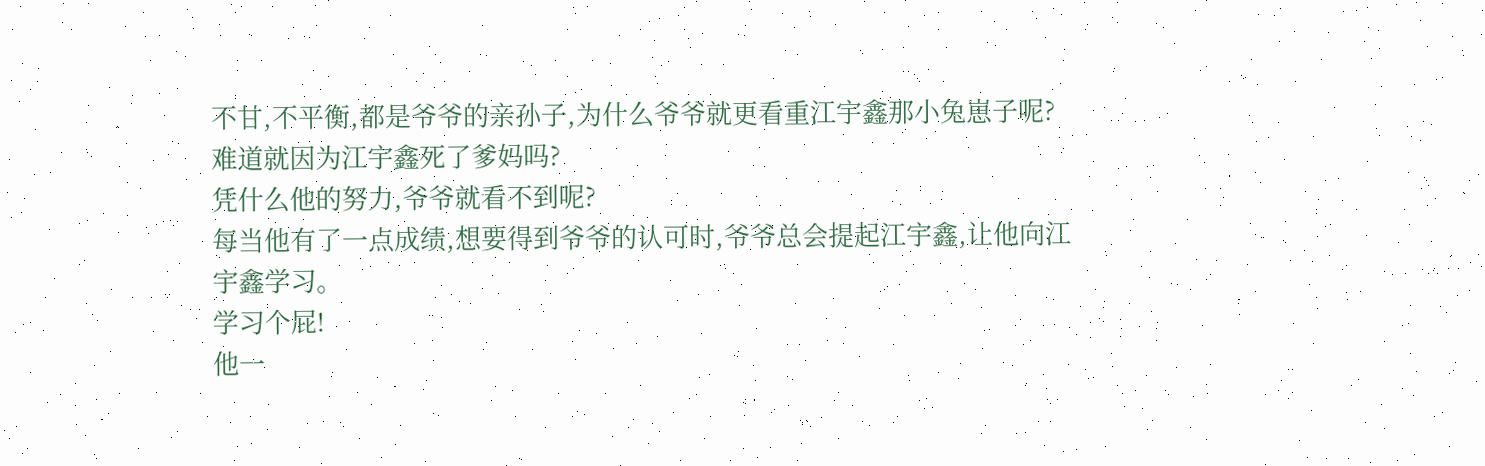不甘,不平衡,都是爷爷的亲孙子,为什么爷爷就更看重江宇鑫那小兔崽子呢?
难道就因为江宇鑫死了爹妈吗?
凭什么他的努力,爷爷就看不到呢?
每当他有了一点成绩,想要得到爷爷的认可时,爷爷总会提起江宇鑫,让他向江宇鑫学习。
学习个屁!
他一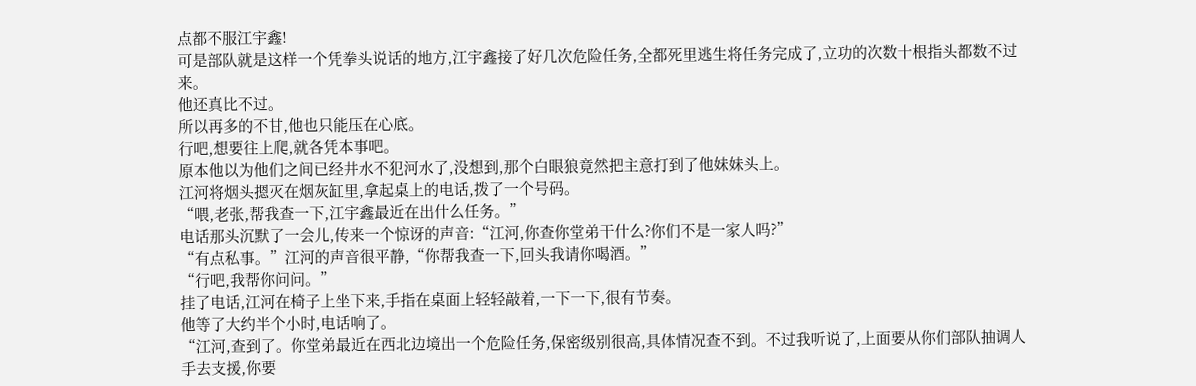点都不服江宇鑫!
可是部队就是这样一个凭拳头说话的地方,江宇鑫接了好几次危险任务,全都死里逃生将任务完成了,立功的次数十根指头都数不过来。
他还真比不过。
所以再多的不甘,他也只能压在心底。
行吧,想要往上爬,就各凭本事吧。
原本他以为他们之间已经井水不犯河水了,没想到,那个白眼狼竟然把主意打到了他妹妹头上。
江河将烟头摁灭在烟灰缸里,拿起桌上的电话,拨了一个号码。
“喂,老张,帮我查一下,江宇鑫最近在出什么任务。”
电话那头沉默了一会儿,传来一个惊讶的声音:“江河,你查你堂弟干什么?你们不是一家人吗?”
“有点私事。”江河的声音很平静,“你帮我查一下,回头我请你喝酒。”
“行吧,我帮你问问。”
挂了电话,江河在椅子上坐下来,手指在桌面上轻轻敲着,一下一下,很有节奏。
他等了大约半个小时,电话响了。
“江河,查到了。你堂弟最近在西北边境出一个危险任务,保密级别很高,具体情况查不到。不过我听说了,上面要从你们部队抽调人手去支援,你要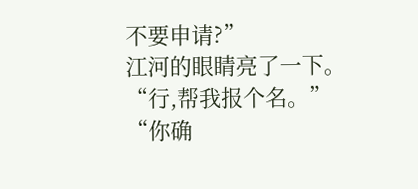不要申请?”
江河的眼睛亮了一下。
“行,帮我报个名。”
“你确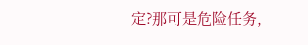定?那可是危险任务,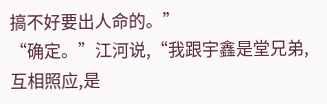搞不好要出人命的。”
“确定。”江河说,“我跟宇鑫是堂兄弟,互相照应,是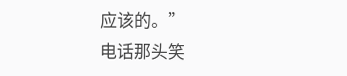应该的。”
电话那头笑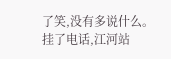了笑,没有多说什么。
挂了电话,江河站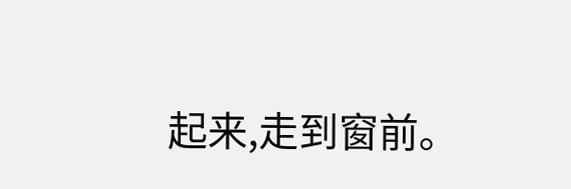起来,走到窗前。